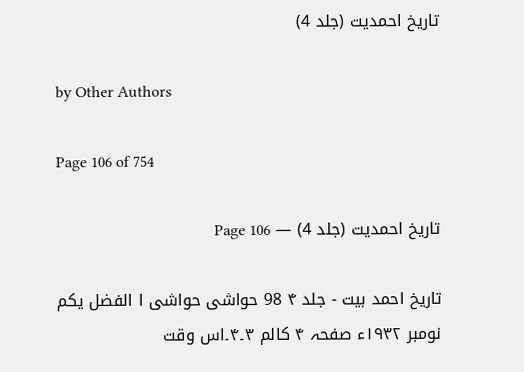تاریخ احمدیت (جلد 4)

by Other Authors

Page 106 of 754

تاریخ احمدیت (جلد 4) — Page 106

تاریخ احمد بیت - جلد ۴ 98 حواشی حواشی ا الفضل یکم نومبر ۱۹۳۲ء صفحہ ۴ کالم ۳۔۴۔اس وقت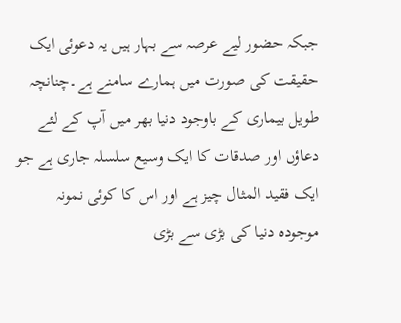جبکہ حضور لیے عرصہ سے بہار ہیں یہ دعوئی ایک حقیقت کی صورت میں ہمارے سامنے ہے۔چنانچہ طویل بیماری کے باوجود دنیا بھر میں آپ کے لئے دعاؤں اور صدقات کا ایک وسیع سلسلہ جاری ہے جو ایک فقید المثال چیز ہے اور اس کا کوئی نمونہ موجودہ دنیا کی بڑی سے بڑی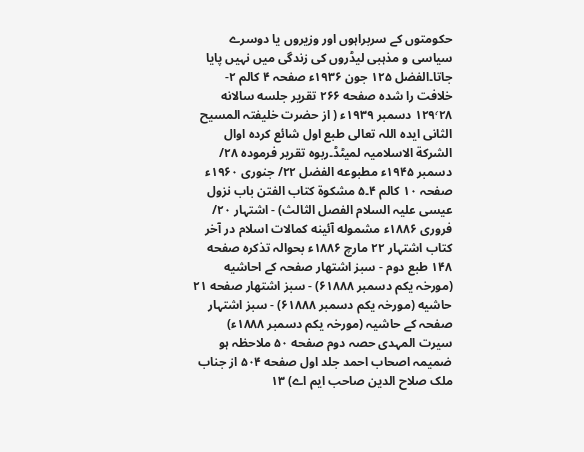حکومتوں کے سربراہوں اور وزیروں یا دوسرے سیاسی و مذہبی لیڈروں کی زندگی میں نہیں پایا جاتا۔الفضل ۱۲۵ جون ۱۹۳۶ء صفحہ ۴ کالم ۲- خلافت را شده صفحه ۲۶۶ تقریر جلسه سالانه ۱۲۹٬۲۸ دسمبر ۱۹۳۹ء ( از حضرت خلیفتہ المسیح الثانی ایدہ اللہ تعالی طبع اول شائع کرده اوال الشركة الاسلامیہ لمیٹڈ۔ربوہ تقریر فرموده ۲۸/ دسمبر ۱۹۴۵ء مطبوعه الفضل ۲۲/ جنوری ۱۹۶۰ء صفحہ ۱۰ کالم ۴۔۵ مشکوة کتاب الفتن باب نزول عیسی علیہ السلام الفصل الثالث) - اشتہار ۲۰/ فروری ۱۸۸۶ء مشموله آئینه کمالات اسلام در آخر کتاب اشتہار ۲۲ مارچ ۱۸۸۶ء بحوالہ تذکره صفحه ۱۴۸ طبع دوم - سبز اشتهار صفحہ کے احاشیه (مورخہ یکم دسمبر ۶۱۸۸۸) - سبز اشتهار صفحه ۲۱ حاشیه (مورخہ یکم دسمبر ۶۱۸۸۸) - سبز اشتہار صفحہ کے حاشیہ (مورخہ یکم دسمبر ۱۸۸۸ء) سیرت المہدی حصہ دوم صفحه ۵۰ ملاحظہ ہو ضمیمہ اصحاب احمد جلد اول صفحه ۵۰۴ از جناب ملک صلاح الدین صاحب ایم اے) ۱۳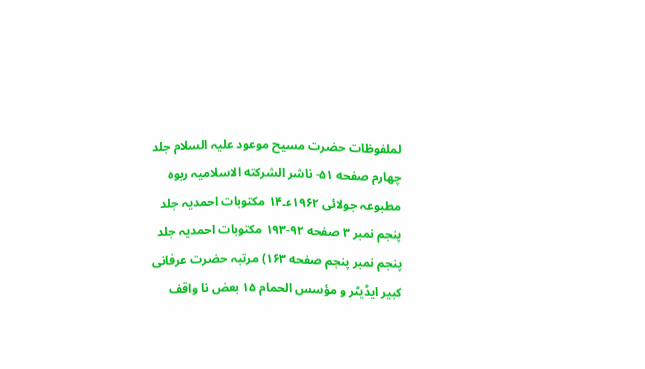لملفوظات حضرت مسیح موعود علیہ السلام جلد چهارم صفحه ۵۱- ناشر الشركته الاسلامیہ ربوہ مطبوعہ جولائی ۱۹۶۲ء۔۱۴ مکتوبات احمدیہ جلد پنجم نمبر ۳ صفحه ۹۲-۱۹۳ مکتوبات احمدیہ جلد پنجم نمبر پنجم صفحه ۱۶۳) مرتبہ حضرت عرفانی کبیر ایڈیٹر و مؤسس الحمام ۱۵ بعض نا واقف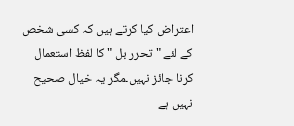اعتراض کیا کرتے ہیں کہ کسی شخص کے لئے " تحرر بل " کا لفظ استعمال کرنا جائز نہیں۔مگر یہ خیال صحیح نہیں ہے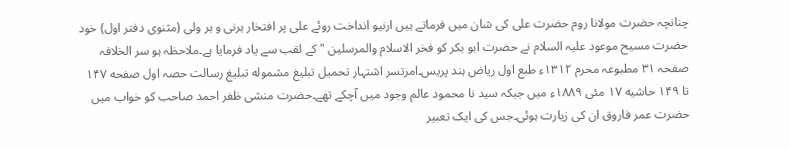چنانچہ حضرت مولانا روم حضرت علی کی شان میں فرماتے ہیں ارنیو انداخت روئے علی پر افتخار ہرنی و ہر ولی (مثنوی دفتر اول) خود حضرت مسیح موعود علیہ السلام نے حضرت ابو بکر کو فخر الاسلام والمرسلین " کے لقب سے یاد فرمایا ہے۔ملاحظہ ہو سر الخلافہ صفحہ ۳۱ مطبوعہ محرم ۱۳۱۲ء طبع اول ریاض ہند پریس۔امرتسر اشتہار تحمیل تبلیغ مشموله تبلیغ رسالت حصہ اول صفحه ۱۴۷ تا ۱۴۹ حاشیه ۱۷ مئی ۱۸۸۹ء میں جبکہ سید نا محمود عالم وجود میں آچکے تھے۔حضرت منشی ظفر احمد صاحب کو خواب میں حضرت عمر فاروق ان کی زیارت ہوئی۔جس کی ایک تعبیر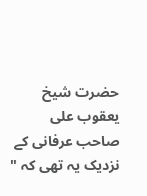حضرت شیخ یعقوب علی صاحب عرفانی کے نزدیک یہ تھی کہ "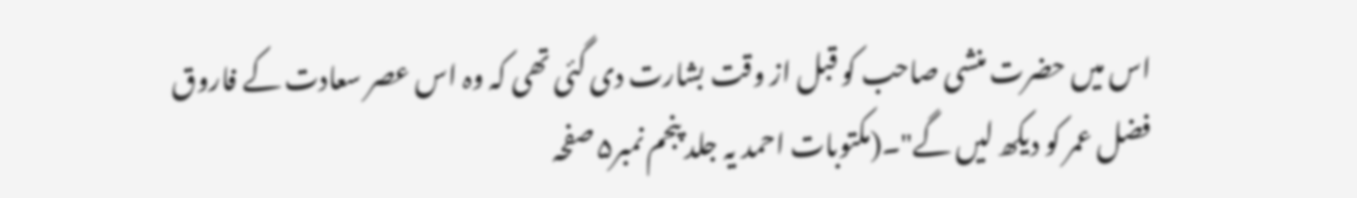اس میں حضرت منشی صاحب کو قبل از وقت بشارت دی گئی تھی کہ وہ اس عصر سعادت کے فاروق فضل عمر کو دیکھ لیں گے"۔(مکتوبات احمد یہ جلد پنجم نمبر۵ صفحہ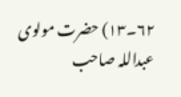۶۲۔۱۳) حضرت مولوی عبداللہ صاحب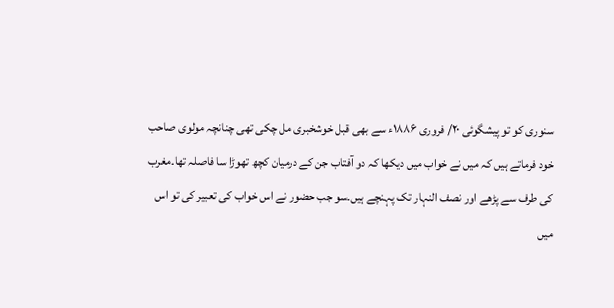سنوری کو تو پیشگوئی ۲۰/ فروری ۱۸۸۶ء سے بھی قبل خوشخبری مل چکی تھی چنانچہ مولوی صاحب خود فرماتے ہیں کہ میں نے خواب میں دیکھا کہ دو آفتاب جن کے درمیان کچھ تھوڑا سا فاصلہ تھا۔مغرب کی طرف سے پڑھے اور نصف النہار تک پہنچے ہیں۔سو جب حضور نے اس خواب کی تعبیر کی تو اس میں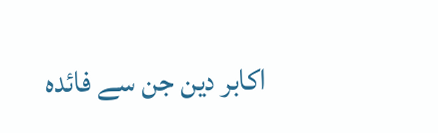اکابر دین جن سے فائدہ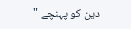دین کو پہنچے "